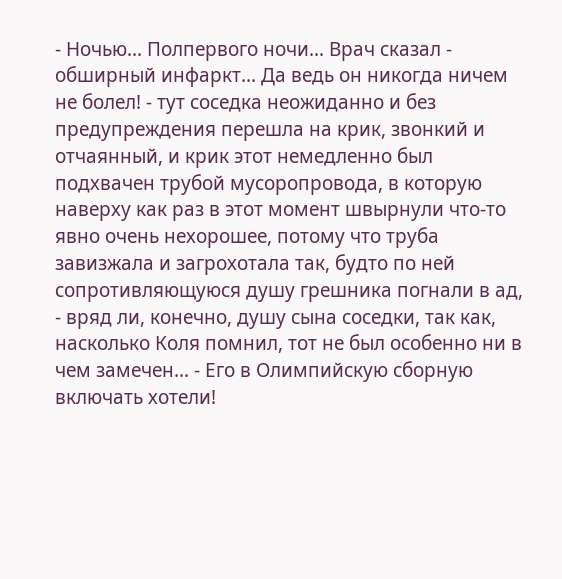- Ночью... Полпервого ночи... Врач сказал - обширный инфаркт... Да ведь он никогда ничем не болел! - тут соседка неожиданно и без предупреждения перешла на крик, звонкий и отчаянный, и крик этот немедленно был подхвачен трубой мусоропровода, в которую наверху как раз в этот момент швырнули что-то явно очень нехорошее, потому что труба завизжала и загрохотала так, будто по ней сопротивляющуюся душу грешника погнали в ад, - вряд ли, конечно, душу сына соседки, так как, насколько Коля помнил, тот не был особенно ни в чем замечен... - Его в Олимпийскую сборную включать хотели!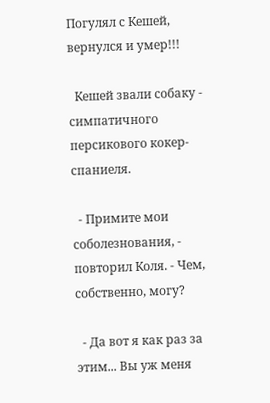Погулял с Кешей, вернулся и умер!!!

  Кешей звали собаку - симпатичного персикового кокер-спаниеля.

  - Примите мои соболезнования, - повторил Коля. - Чем, собственно, могу?

  - Да вот я как раз за этим... Вы уж меня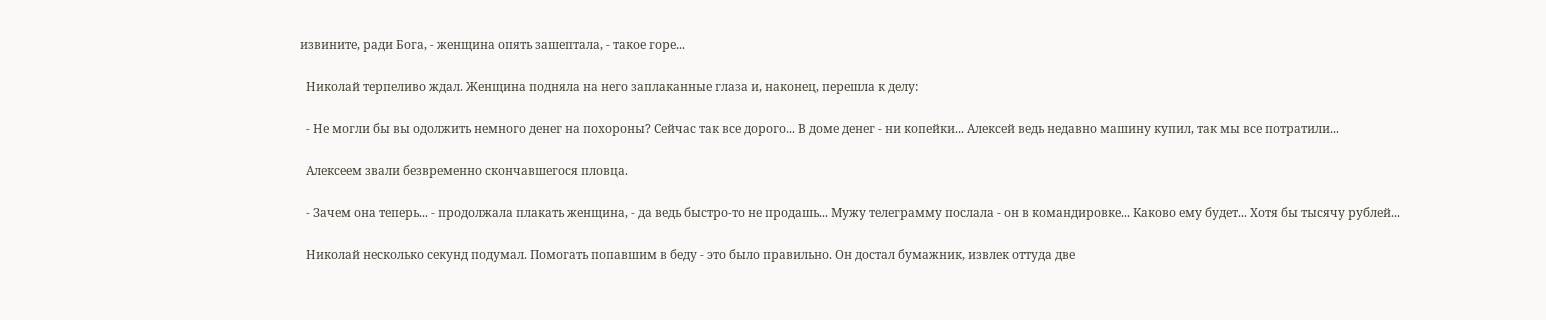извините, ради Бога, - женщина опять зашептала, - такое горе...

  Николай терпеливо ждал. Женщина подняла на него заплаканные глаза и, наконец, перешла к делу:

  - Не могли бы вы одолжить немного денег на похороны? Сейчас так все дорого... В доме денег - ни копейки... Алексей ведь недавно машину купил, так мы все потратили...

  Алексеем звали безвременно скончавшегося пловца.

  - Зачем она теперь... - продолжала плакать женщина, - да ведь быстро-то не продашь... Мужу телеграмму послала - он в командировке... Каково ему будет... Хотя бы тысячу рублей...

  Николай несколько секунд подумал. Помогать попавшим в беду - это было правильно. Он достал бумажник, извлек оттуда две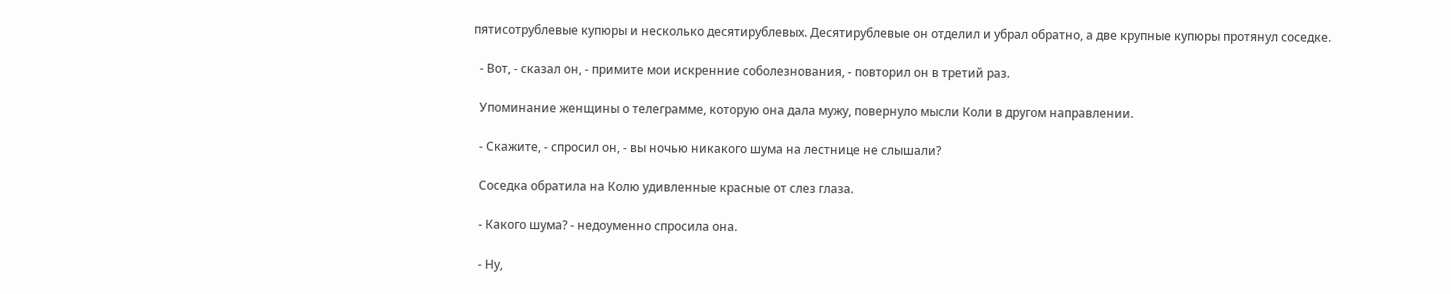пятисотрублевые купюры и несколько десятирублевых. Десятирублевые он отделил и убрал обратно, а две крупные купюры протянул соседке.

  - Вот, - сказал он, - примите мои искренние соболезнования, - повторил он в третий раз.

  Упоминание женщины о телеграмме, которую она дала мужу, повернуло мысли Коли в другом направлении.

  - Скажите, - спросил он, - вы ночью никакого шума на лестнице не слышали?

  Соседка обратила на Колю удивленные красные от слез глаза.

  - Какого шума? - недоуменно спросила она.

  - Ну,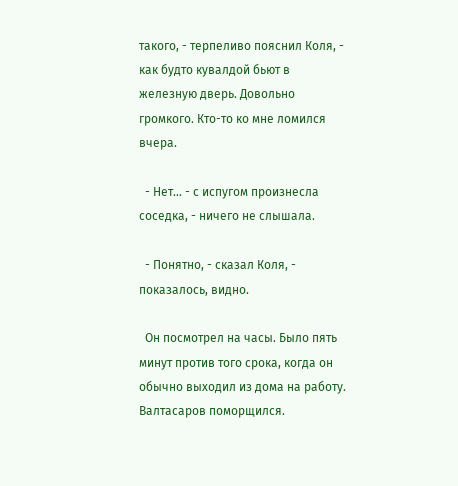такого, - терпеливо пояснил Коля, - как будто кувалдой бьют в железную дверь. Довольно громкого. Кто-то ко мне ломился вчера.

  - Нет... - с испугом произнесла соседка, - ничего не слышала.

  - Понятно, - сказал Коля, - показалось, видно.

  Он посмотрел на часы. Было пять минут против того срока, когда он обычно выходил из дома на работу. Валтасаров поморщился.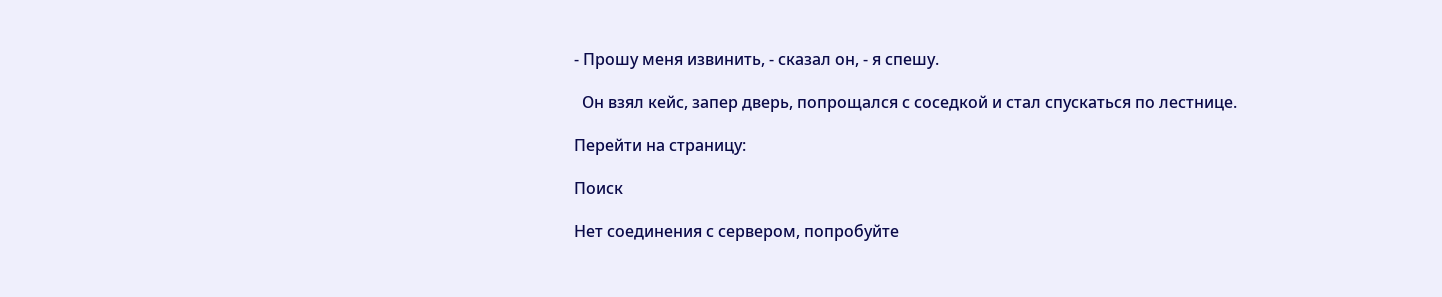- Прошу меня извинить, - сказал он, - я спешу.

  Он взял кейс, запер дверь, попрощался с соседкой и стал спускаться по лестнице.

Перейти на страницу:

Поиск

Нет соединения с сервером, попробуйте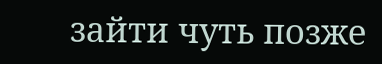зайти чуть позже